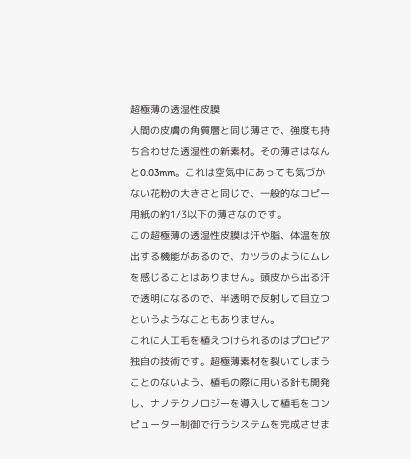超極薄の透湿性皮膜
人間の皮膚の角質層と同じ薄さで、強度も持ち合わせた透湿性の新素材。その薄さはなんと0.03mm。これは空気中にあっても気づかない花粉の大きさと同じで、一般的なコピー用紙の約1/3以下の薄さなのです。
この超極薄の透湿性皮膜は汗や脂、体温を放出する機能があるので、カツラのようにムレを感じることはありません。頭皮から出る汗で透明になるので、半透明で反射して目立つというようなこともありません。
これに人工毛を植えつけられるのはプロピア独自の技術です。超極薄素材を裂いてしまうことのないよう、植毛の際に用いる針も開発し、ナノテクノロジーを導入して植毛をコンピューター制御で行うシステムを完成させま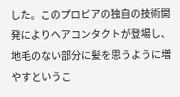した。このプロピアの独自の技術開発によりヘアコンタクトが登場し、地毛のない部分に髪を思うように増やすというこ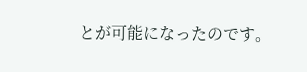とが可能になったのです。